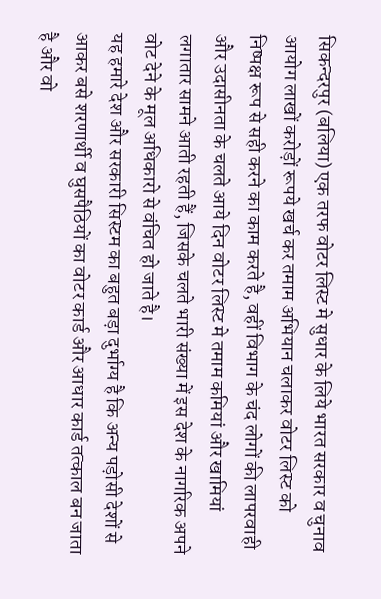सिकन्दरपुर (बलिया) एक तरफ वोटर लिस्ट मे सुधार के लिये भारत सरकार व चुनाव आयोग लाखों करोड़ों रूपये खर्च कर तमाम अभियान चलाकर वोटर लिस्ट को निष्पक्ष रूप से सही करने का काम करते है, वहीं विभाग के चंद लोगों की लापरवाही और उदासीनता के चलते आये दिन वोटर लिस्ट मे तमाम कमियां और खामियां लगातार सामने आती रहती हैं, जिसके चलते भारी संख्या में इस देश के नागरिक अपने वोट देने के मूल अधिकारो से वंचित हो जाते है।
यह हमारे देश और सरकारी सिस्टम का बहुत बड़ा दुर्भाग्य है कि अन्य पड़ोसी देशों से आकर बसे शरणार्थी व घुसपैठियों का वोटर कार्ड और आधार कार्ड तत्काल बन जाता है और वो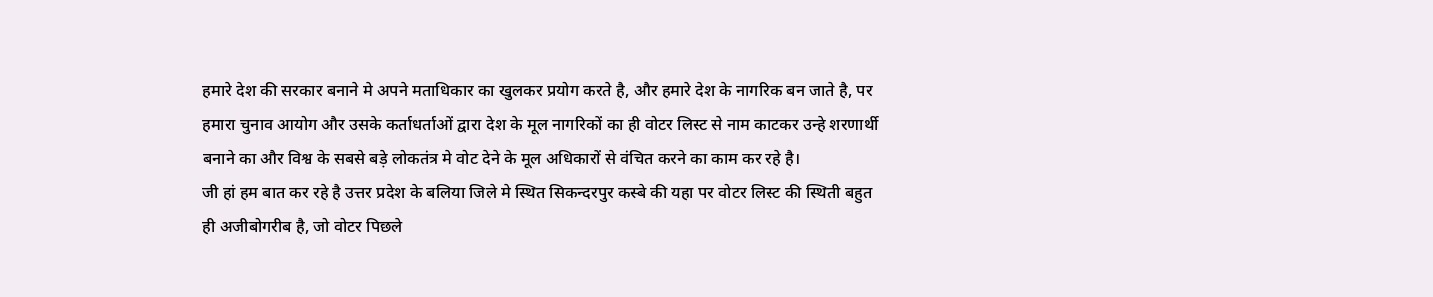हमारे देश की सरकार बनाने मे अपने मताधिकार का खुलकर प्रयोग करते है, और हमारे देश के नागरिक बन जाते है, पर हमारा चुनाव आयोग और उसके कर्ताधर्ताओं द्वारा देश के मूल नागरिकों का ही वोटर लिस्ट से नाम काटकर उन्हे शरणार्थी बनाने का और विश्व के सबसे बड़े लोकतंत्र मे वोट देने के मूल अधिकारों से वंचित करने का काम कर रहे है।
जी हां हम बात कर रहे है उत्तर प्रदेश के बलिया जिले मे स्थित सिकन्दरपुर कस्बे की यहा पर वोटर लिस्ट की स्थिती बहुत ही अजीबोगरीब है, जो वोटर पिछले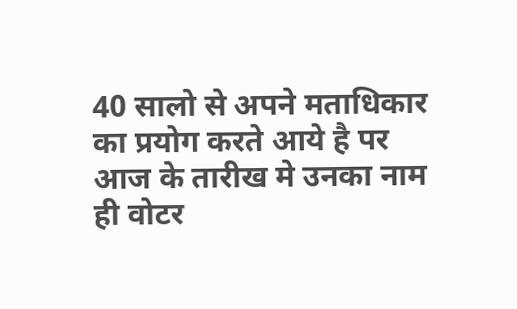40 सालो से अपने मताधिकार का प्रयोग करते आये है पर आज के तारीख मे उनका नाम ही वोटर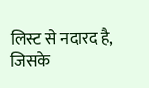लिस्ट से नदारद है, जिसके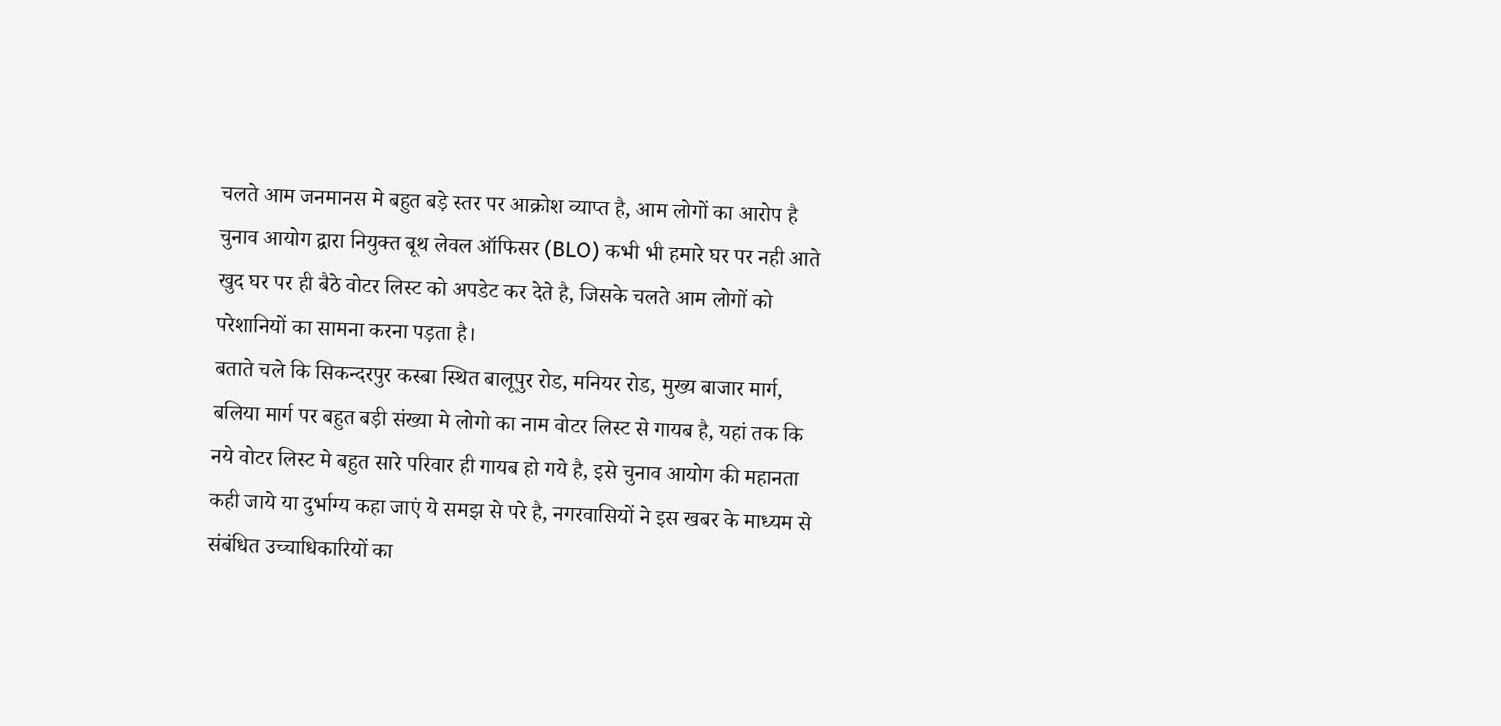चलते आम जनमानस मे बहुत बड़े स्तर पर आक्रोश व्याप्त है, आम लोगों का आरोप है चुनाव आयोग द्वारा नियुक्त बूथ लेवल ऑफिसर (BLO) कभी भी हमारे घर पर नही आते खुद घर पर ही बैठे वोटर लिस्ट को अपडेट कर देते है, जिसके चलते आम लोगों को परेशानियों का सामना करना पड़ता है।
बताते चले कि सिकन्दरपुर कस्बा स्थित बालूपुर रोड, मनियर रोड, मुख्य बाजार मार्ग, बलिया मार्ग पर बहुत बड़ी संख्या मे लोगो का नाम वोटर लिस्ट से गायब है, यहां तक कि नये वोटर लिस्ट मे बहुत सारे परिवार ही गायब हो गये है, इसे चुनाव आयोग की महानता कही जाये या दुर्भाग्य कहा जाएं ये समझ से परे है, नगरवासियों ने इस खबर के माध्यम से संबंधित उच्चाधिकारियों का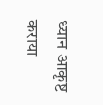ध्यान आकृष्ट कराया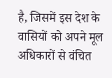है, जिसमें इस देश के वासियों को अपने मूल अधिकारों से वंचित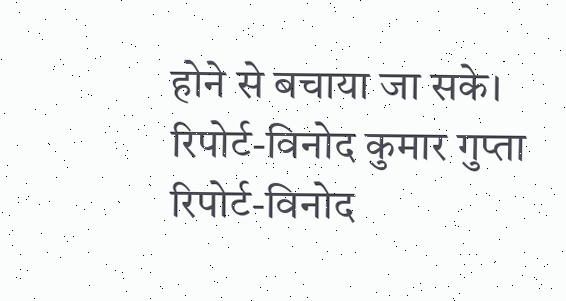होने से बचाया जा सके।
रिपोर्ट-विनोद कुमार गुप्ता
रिपोर्ट-विनोद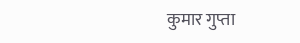कुमार गुप्ता